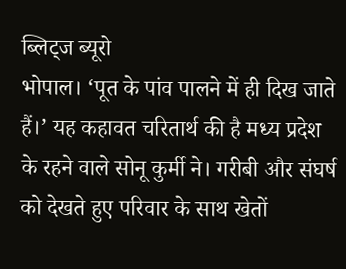ब्लिट्ज ब्यूरो
भोपाल। ‘पूत के पांव पालने में ही दिख जाते हैं।’ यह कहावत चरितार्थ की है मध्य प्रदेश के रहने वाले सोनू कुर्मी ने। गरीबी और संघर्ष को देखते हुए परिवार के साथ खेतों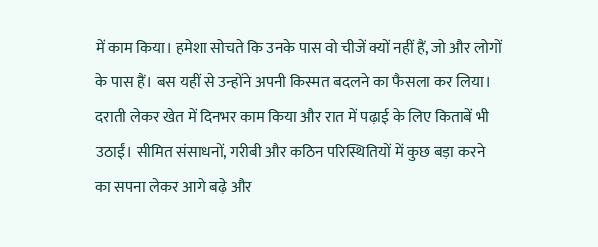में काम किया। हमेशा सोचते कि उनके पास वो चीजें क्यों नहीं हैं, जो और लोगों के पास हैं। बस यहीं से उन्होंने अपनी किस्मत बदलने का फैसला कर लिया। दराती लेकर खेत में दिनभर काम किया और रात में पढ़ाई के लिए किताबें भी उठाईं। सीमित संसाधनों, गरीबी और कठिन परिस्थितियों में कुछ बड़ा करने का सपना लेकर आगे बढ़े और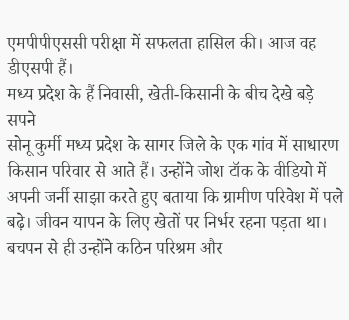एमपीपीएससी परीक्षा में सफलता हासिल की। आज वह डीएसपी हैं।
मध्य प्रदेश के हैं निवासी, खेती-किसानी के बीच देखे बड़े सपने
सोनू कुर्मी मध्य प्रदेश के सागर जिले के एक गांव में साधारण किसान परिवार से आते हैं। उन्होंने जोश टॉक के वीडियो में अपनी जर्नी साझा करते हुए बताया कि ग्रामीण परिवेश में पले बढ़े। जीवन यापन के लिए खेतों पर निर्भर रहना पड़ता था। बचपन से ही उन्होंने कठिन परिश्रम और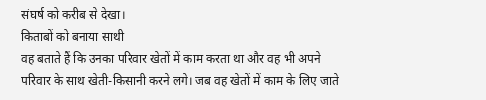संघर्ष को करीब से देखा।
किताबों को बनाया साथी
वह बताते हैं कि उनका परिवार खेतों में काम करता था और वह भी अपने परिवार के साथ खेती-किसानी करने लगे। जब वह खेतों में काम के लिए जाते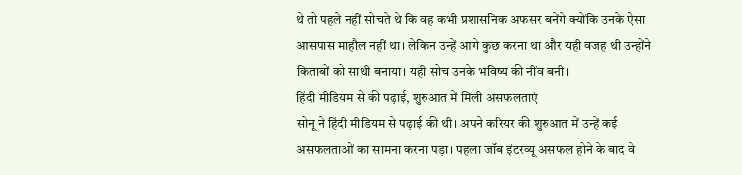थे तो पहले नहीं सोचते थे कि वह कभी प्रशासनिक अफसर बनेंगे क्योंकि उनके ऐसा आसपास माहौल नहीं था। लेकिन उन्हें आगे कुछ करना था और यही वजह थी उन्होंने किताबों को साथी बनाया। यही सोच उनके भविष्य की नींव बनी।
हिंदी मीडियम से की पढ़ाई, शुरुआत में मिली असफलताएं
सोनू ने हिंदी मीडियम से पढ़ाई की थी। अपने करियर की शुरुआत में उन्हें कई असफलताओं का सामना करना पड़ा। पहला जॉब इंटरव्यू असफल होने के बाद वे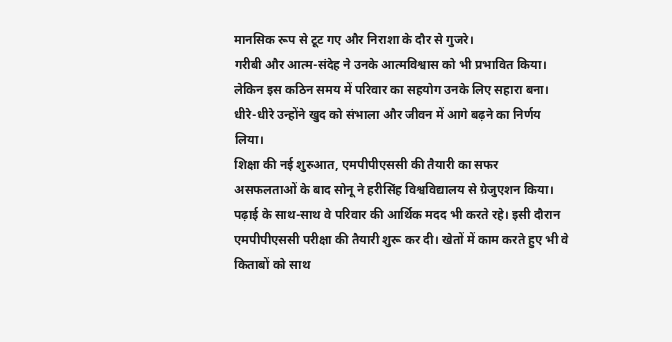मानसिक रूप से टूट गए और निराशा के दौर से गुजरे।
गरीबी और आत्म-संदेह ने उनके आत्मविश्वास को भी प्रभावित किया। लेकिन इस कठिन समय में परिवार का सहयोग उनके लिए सहारा बना। धीरे-धीरे उन्होंने खुद को संभाला और जीवन में आगे बढ़ने का निर्णय लिया।
शिक्षा की नई शुरुआत, एमपीपीएससी की तैयारी का सफर
असफलताओं के बाद सोनू ने हरीसिंह विश्वविद्यालय से ग्रेजुएशन किया। पढ़ाई के साथ-साथ वे परिवार की आर्थिक मदद भी करते रहे। इसी दौरान एमपीपीएससी परीक्षा की तैयारी शुरू कर दी। खेतों में काम करते हुए भी वे किताबों को साथ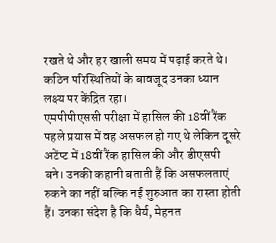रखते थे और हर खाली समय में पढ़ाई करते थे। कठिन परिस्थितियों के बावजूद उनका ध्यान लक्ष्य पर केंद्रित रहा।
एमपीपीएससी परीक्षा में हासिल की 18वीं रैंक
पहले प्रयास में वह असफल हो गए थे लेकिन दूसरे अटेंप्ट में 18वीं रैंक हासिल की और डीएसपी बने। उनकी कहानी बताती हैं कि असफलताएं रुकने का नहीं बल्कि नई शुरुआत का रास्ता होती हैं। उनका संदेश है कि धैर्य, मेहनत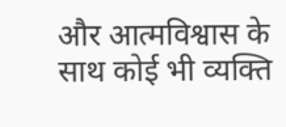और आत्मविश्वास के साथ कोई भी व्यक्ति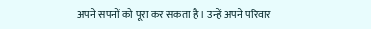अपने सपनों को पूरा कर सकता है। उन्हें अपने परिवार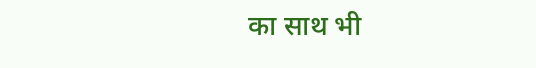का साथ भी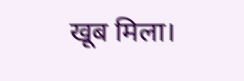खूब मिला।